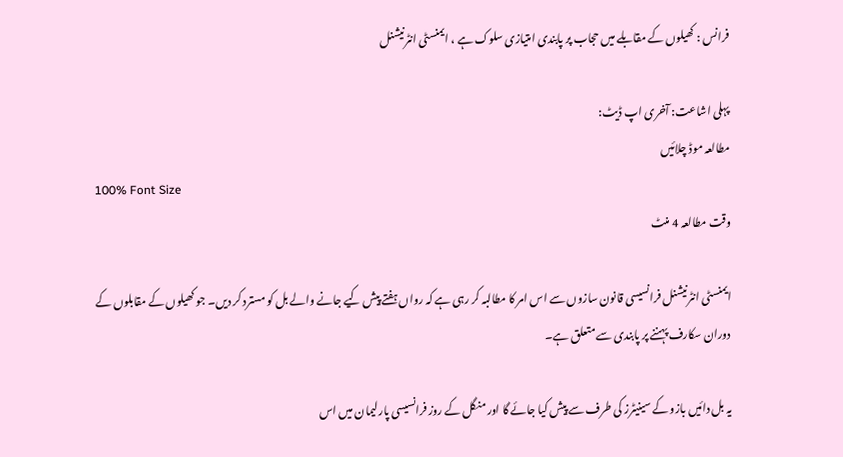فرانس : کھیلوں کے مقابلے میں حجاب پر پابندی امتیازی سلوک ہے ، ایمنسٹی انٹرنیشنل

پہلی اشاعت: آخری اپ ڈیٹ:
مطالعہ موڈ چلائیں
100% Font Size
وقت مطالعہ 4 منٹ

ایمنسٹی انٹرنیشنل فرانسیسی قانون سازوں سے اس امر کا مطالبہ کر رہی ہے کہ رواں ہفتے پیش کیے جانے والے بل کو مسترد کر دیں۔ جو کھیلوں کے مقابلوں کے دوران سکارف پہننے پر پابندی سے متعلق ہے۔

یہ بل دائیں بازو کے سینیٹرز کی طرف سے پیش کیا جائے گا اور منگل کے روز فرانسیسی پارلیمان میں اس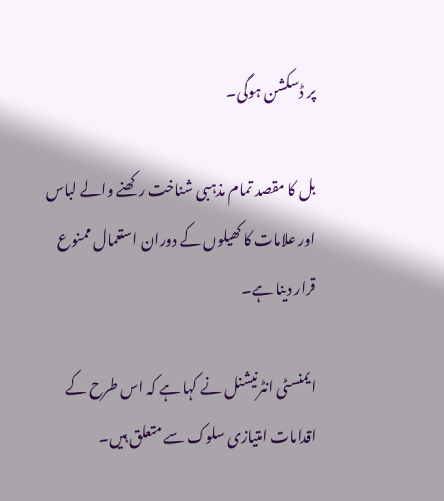پر ڈسکشن ہوگی۔

بل کا مقصد تمام مذہبی شناخت رکھنے والے لباس اور علامات کا کھیلوں کے دوران استعمال ممنوع قرار دینا ہے۔

ایمنسٹی انٹرنیشنل نے کہا ہے کہ اس طرح کے اقدامات امتیازی سلوک سے متعلق ہیں۔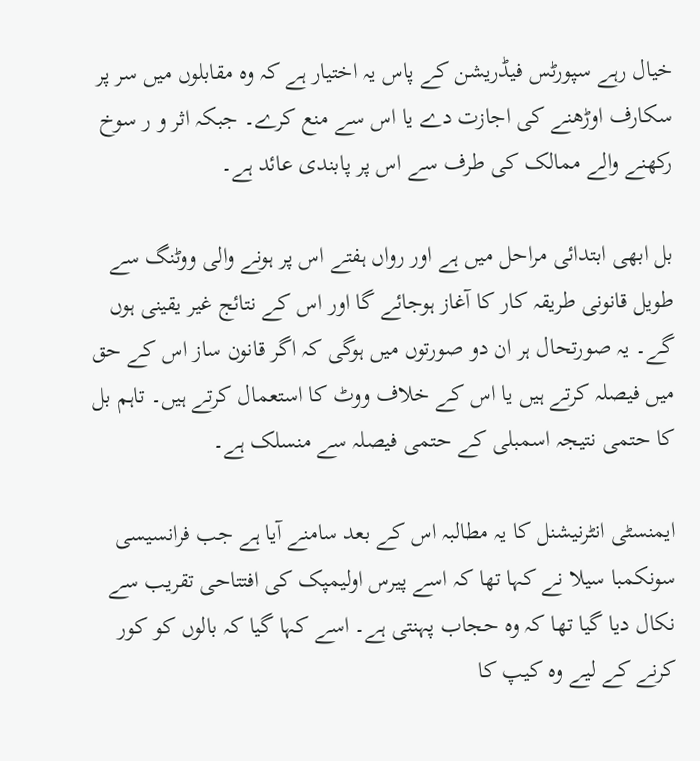خیال رہے سپورٹس فیڈریشن کے پاس یہ اختیار ہے کہ وہ مقابلوں میں سر پر سکارف اوڑھنے کی اجازت دے یا اس سے منع کرے۔ جبکہ اثر و ر سوخ رکھنے والے ممالک کی طرف سے اس پر پابندی عائد ہے۔

بل ابھی ابتدائی مراحل میں ہے اور رواں ہفتے اس پر ہونے والی ووٹنگ سے طویل قانونی طریقہ کار کا آغاز ہوجائے گا اور اس کے نتائج غیر یقینی ہوں گے۔ یہ صورتحال ہر ان دو صورتوں میں ہوگی کہ اگر قانون ساز اس کے حق میں فیصلہ کرتے ہیں یا اس کے خلاف ووٹ کا استعمال کرتے ہیں۔ تاہم بل کا حتمی نتیجہ اسمبلی کے حتمی فیصلہ سے منسلک ہے۔

ایمنسٹی انٹرنیشنل کا یہ مطالبہ اس کے بعد سامنے آیا ہے جب فرانسیسی سونکمبا سیلا نے کہا تھا کہ اسے پیرس اولیمپک کی افتتاحی تقریب سے نکال دیا گیا تھا کہ وہ حجاب پہنتی ہے۔ اسے کہا گیا کہ بالوں کو کور کرنے کے لیے وہ کیپ کا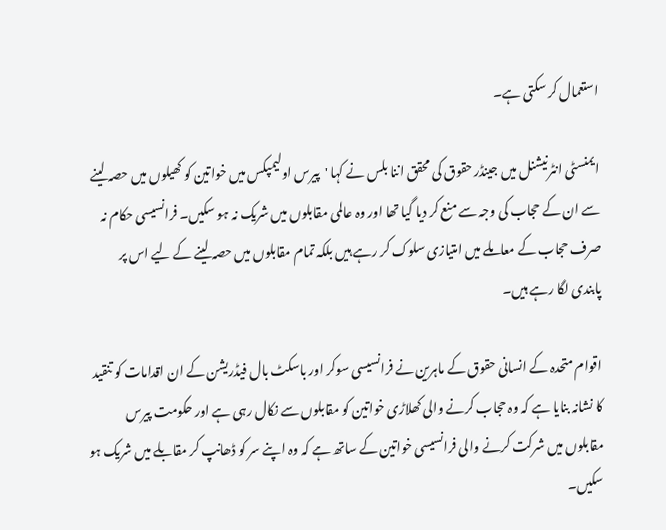استعمال کر سکتی ہے۔

ایمنسٹی انٹرنیشنل میں جینڈر حقوق کی محقق اننا بلس نے کہا 'پیرس اولیمپکس میں خواتین کو کھیلوں میں حصہ لینے سے ان کے حجاب کی وجہ سے منع کر دیا گیا تھا اور وہ عالمی مقابلوں میں شریک نہ ہو سکیں۔ فرانسیسی حکام نہ صرف حجاب کے معاملے میں امتیازی سلوک کر رہے ہیں بلکہ تمام مقابلوں میں حصہ لینے کے لیے اس پر پابندی لگا رہے ہیں۔

اقوام متحدہ کے انسانی حقوق کے ماہرین نے فرانسیسی سوکر اور باسکٹ بال فیڈریشن کے ان اقدامات کو تنقید کا نشانہ بنایا ہے کہ وہ حجاب کرنے والی کھلاڑی خواتین کو مقابلوں سے نکال رہی ہے اور حکومت پیرس مقابلوں میں شرکت کرنے والی فرانسیسی خواتین کے ساتھ ہے کہ وہ اپنے سر کو ڈھانپ کر مقابلے میں شریک ہو سکیں۔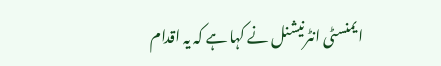ایمنسٹی انٹرنیشنل نے کہا ہے کہ یہ اقدام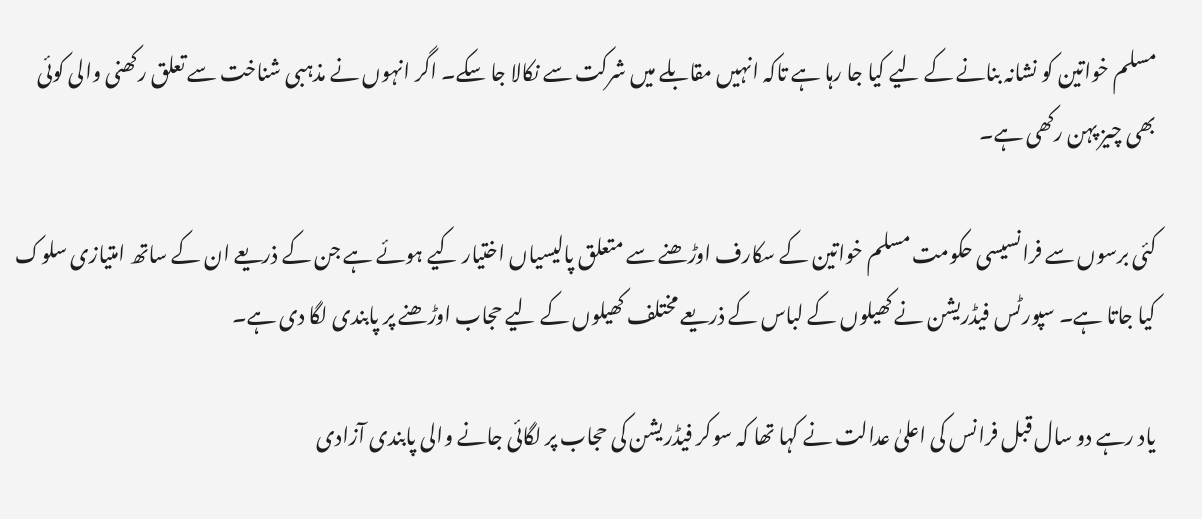مسلم خواتین کو نشانہ بنانے کے لیے کیا جا رہا ہے تاکہ انہیں مقابلے میں شرکت سے نکالا جا سکے۔ اگر انہوں نے مذہبی شناخت سے تعلق رکھنی والی کوئی بھی چیز پہن رکھی ہے۔

کئی برسوں سے فرانسیسی حکومت مسلم خواتین کے سکارف اوڑھنے سے متعلق پالیسیاں اختیار کیے ہوئے ہے جن کے ذریعے ان کے ساتھ امتیازی سلوک کیا جاتا ہے۔ سپورٹس فیڈریشن نے کھیلوں کے لباس کے ذریعے مختلف کھیلوں کے لیے حجاب اوڑھنے پر پابندی لگا دی ہے۔

یاد رہے دو سال قبل فرانس کی اعلیٰ عدالت نے کہا تھا کہ سوکر فیڈریشن کی حجاب پر لگائی جانے والی پابندی آزادی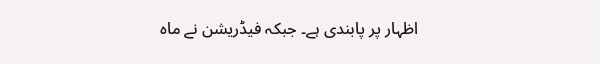اظہار پر پابندی ہے۔ جبکہ فیڈریشن نے ماہ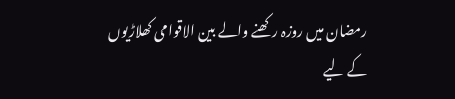رمضان میں روزہ رکھنے والے بین الاقوامی کھلاڑیوں کے لیے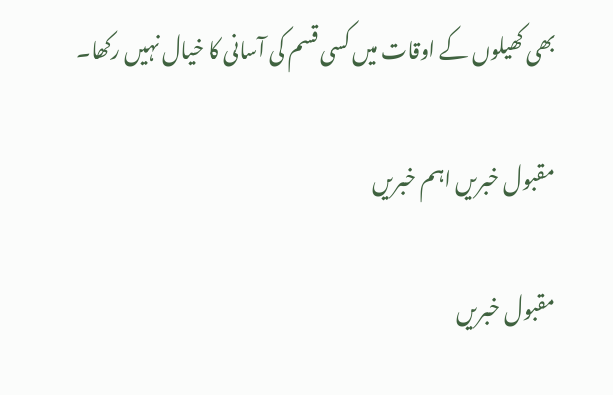بھی کھیلوں کے اوقات میں کسی قسم کی آسانی کا خیال نہیں رکھا۔

مقبول خبریں اہم خبریں

مقبول خبریں